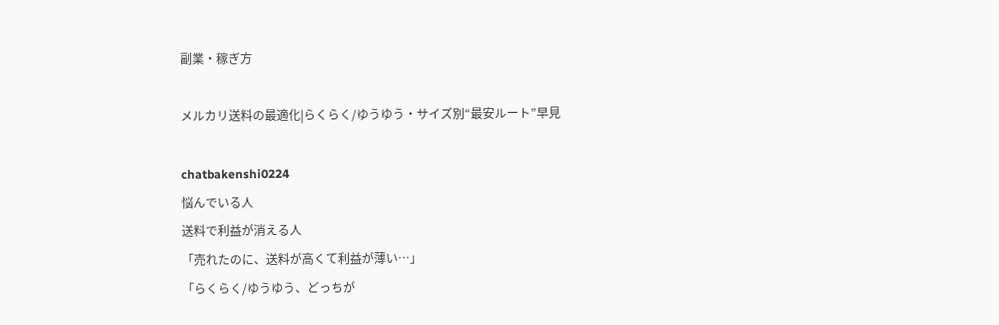副業・稼ぎ方

メルカリ送料の最適化|らくらく/ゆうゆう・サイズ別“最安ルート”早見

chatbakenshi0224
悩んでいる人
送料で利益が消える人
「売れたのに、送料が高くて利益が薄い…」
「らくらく/ゆうゆう、どっちが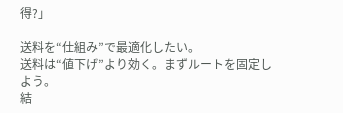得?」

送料を“仕組み”で最適化したい。
送料は“値下げ”より効く。まずルートを固定しよう。
結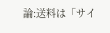論:送料は「サイ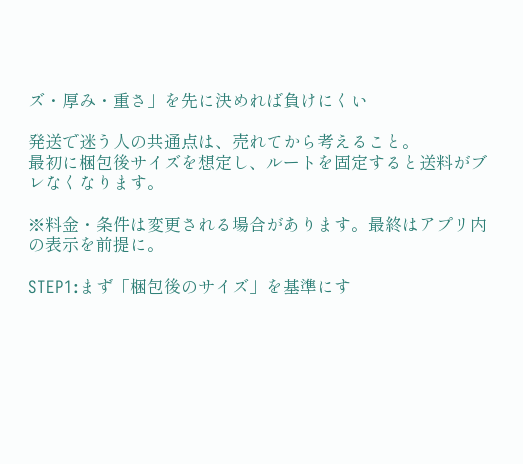ズ・厚み・重さ」を先に決めれば負けにくい

発送で迷う人の共通点は、売れてから考えること。
最初に梱包後サイズを想定し、ルートを固定すると送料がブレなくなります。

※料金・条件は変更される場合があります。最終はアプリ内の表示を前提に。

STEP1:まず「梱包後のサイズ」を基準にす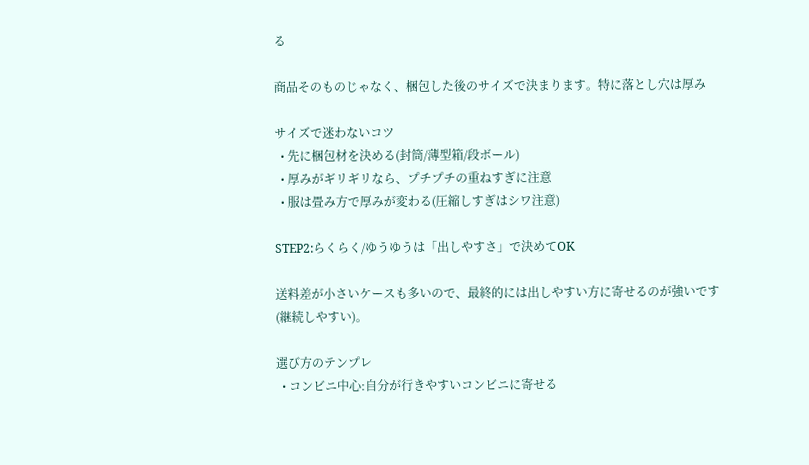る

商品そのものじゃなく、梱包した後のサイズで決まります。特に落とし穴は厚み

サイズで迷わないコツ
  • 先に梱包材を決める(封筒/薄型箱/段ボール)
  • 厚みがギリギリなら、プチプチの重ねすぎに注意
  • 服は畳み方で厚みが変わる(圧縮しすぎはシワ注意)

STEP2:らくらく/ゆうゆうは「出しやすさ」で決めてOK

送料差が小さいケースも多いので、最終的には出しやすい方に寄せるのが強いです(継続しやすい)。

選び方のテンプレ
  • コンビニ中心:自分が行きやすいコンビニに寄せる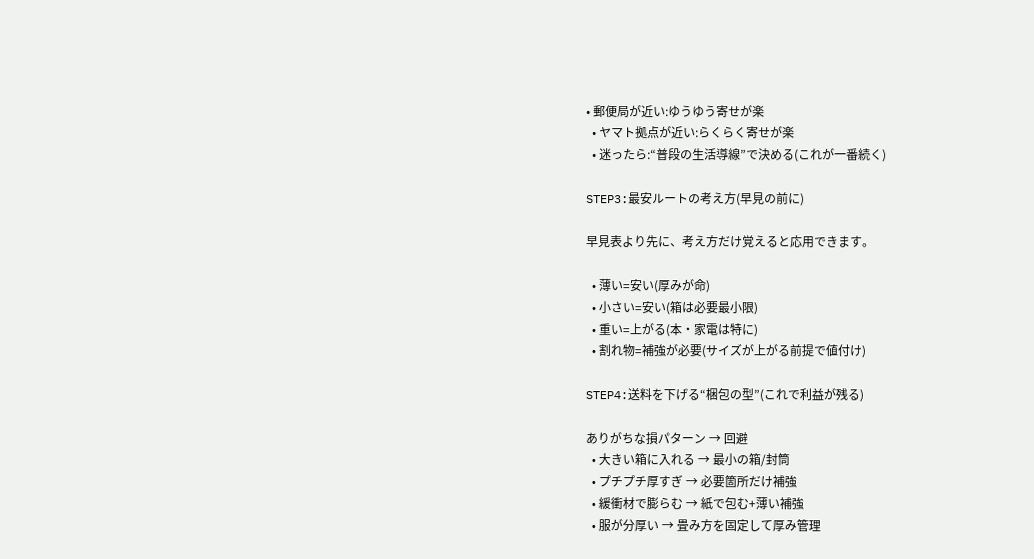• 郵便局が近い:ゆうゆう寄せが楽
  • ヤマト拠点が近い:らくらく寄せが楽
  • 迷ったら:“普段の生活導線”で決める(これが一番続く)

STEP3:最安ルートの考え方(早見の前に)

早見表より先に、考え方だけ覚えると応用できます。

  • 薄い=安い(厚みが命)
  • 小さい=安い(箱は必要最小限)
  • 重い=上がる(本・家電は特に)
  • 割れ物=補強が必要(サイズが上がる前提で値付け)

STEP4:送料を下げる“梱包の型”(これで利益が残る)

ありがちな損パターン → 回避
  • 大きい箱に入れる → 最小の箱/封筒
  • プチプチ厚すぎ → 必要箇所だけ補強
  • 緩衝材で膨らむ → 紙で包む+薄い補強
  • 服が分厚い → 畳み方を固定して厚み管理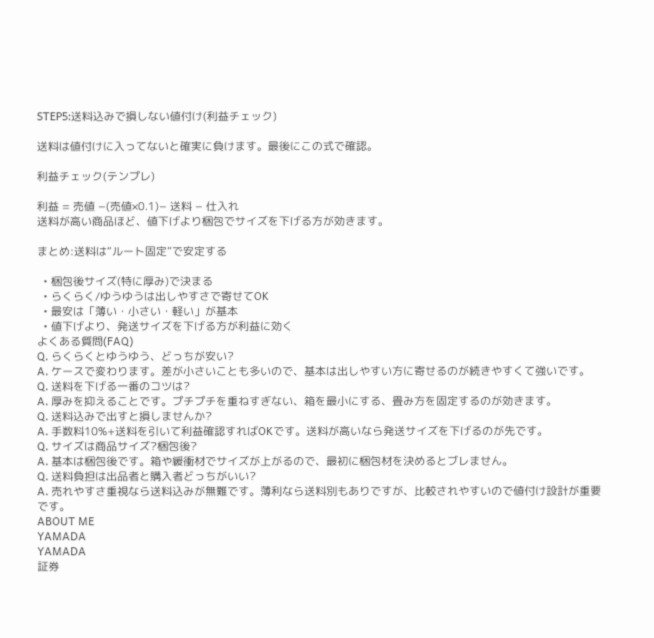STEP5:送料込みで損しない値付け(利益チェック)

送料は値付けに入ってないと確実に負けます。最後にこの式で確認。

利益チェック(テンプレ)

利益 = 売値 −(売値×0.1)− 送料 − 仕入れ
送料が高い商品ほど、値下げより梱包でサイズを下げる方が効きます。

まとめ:送料は“ルート固定”で安定する

  • 梱包後サイズ(特に厚み)で決まる
  • らくらく/ゆうゆうは出しやすさで寄せてOK
  • 最安は「薄い・小さい・軽い」が基本
  • 値下げより、発送サイズを下げる方が利益に効く
よくある質問(FAQ)
Q. らくらくとゆうゆう、どっちが安い?
A. ケースで変わります。差が小さいことも多いので、基本は出しやすい方に寄せるのが続きやすくて強いです。
Q. 送料を下げる一番のコツは?
A. 厚みを抑えることです。プチプチを重ねすぎない、箱を最小にする、畳み方を固定するのが効きます。
Q. 送料込みで出すと損しませんか?
A. 手数料10%+送料を引いて利益確認すればOKです。送料が高いなら発送サイズを下げるのが先です。
Q. サイズは商品サイズ?梱包後?
A. 基本は梱包後です。箱や緩衝材でサイズが上がるので、最初に梱包材を決めるとブレません。
Q. 送料負担は出品者と購入者どっちがいい?
A. 売れやすさ重視なら送料込みが無難です。薄利なら送料別もありですが、比較されやすいので値付け設計が重要です。
ABOUT ME
YAMADA
YAMADA
証券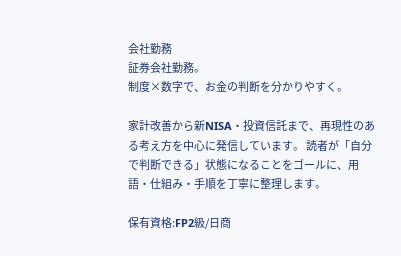会社勤務
証券会社勤務。
制度×数字で、お金の判断を分かりやすく。

家計改善から新NISA・投資信託まで、再現性のある考え方を中心に発信しています。 読者が「自分で判断できる」状態になることをゴールに、用語・仕組み・手順を丁寧に整理します。

保有資格:FP2級/日商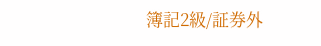簿記2級/証券外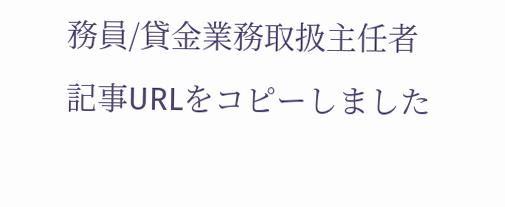務員/貸金業務取扱主任者
記事URLをコピーしました